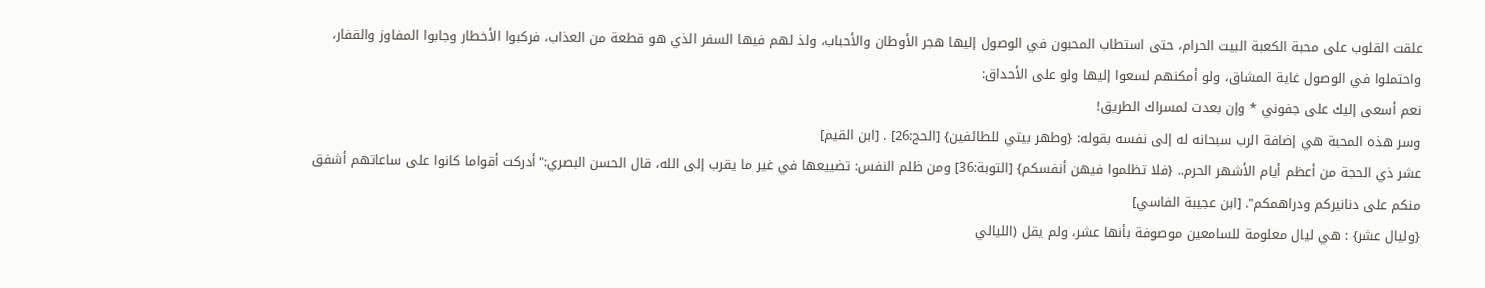علقت القلوب على محبة الكعبة البيت الحرام، حتى استطاب المحبون في الوصول إليها هجر الأوطان والأحباب، ولذ لهم فيها السفر الذي هو قطعة من العذاب، فركبوا الأخطار وجابوا المفاوز والقفار، واحتملوا في الوصول غاية المشاق، ولو أمكنهم لسعوا إليها ولو على الأحداق:
نعم أسعى إليك على جفوني * وإن بعدت لمسراك الطريق!
وسر هذه المحبة هي إضافة الرب سبحانه له إلى نفسه بقوله: {وطهر بيتي للطائفين} [الحج:26] . [ابن القيم]
عشر ذي الحجة من أعظم أيام الأشهر الحرم.. {فلا تظلموا فيهن أنفسكم} [التوبة:36] ومن ظلم النفس: تضييعها في غير ما يقرب إلى الله، قال الحسن البصري:"أدركت أقواما كانوا على ساعاتهم أشفق منكم على دنانيركم ودراهمكم". [ابن عجيبة الفاسي]
{وليال عشر} : هي ليال معلومة للسامعين موصوفة بأنها عشر، ولم يقل (الليالي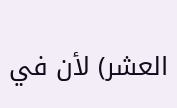العشر) لأن في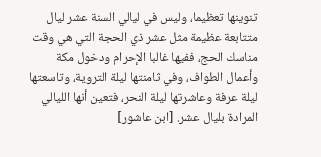تنوينها تعظيما، وليس في ليالي السنة عشر ليال متتابعة عظيمة مثل عشر ذي الحجة التي هي وقت مناسك الحج، ففيها غالبا الإحرام ودخول مكة وأعمال الطواف، وفي ثامنتها ليلة التروية، وتاسعتها ليلة عرفة وعاشرتها ليلة النحر، فتعين أنها الليالي المرادة بليال عشر. [ابن عاشور]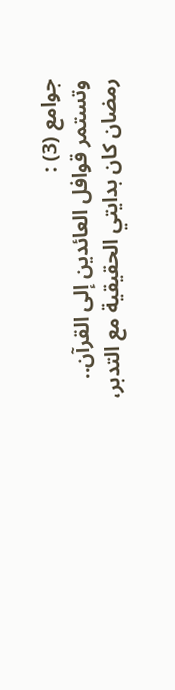جوامع (3) :
وتستمر قوافل العائدين إلى القرآن..
رمضان كان بدايتي الحقيقية مع التدبر،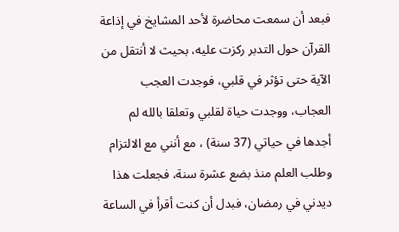فبعد أن سمعت محاضرة لأحد المشايخ في إذاعة القرآن حول التدبر ركزت عليه، بحيث لا أنتقل من الآية حتى تؤثر في قلبي، فوجدت العجب العجاب، ووجدت حياة لقلبي وتعلقا بالله لم أجدها في حياتي (37 سنة) ، مع أنني مع الالتزام وطلب العلم منذ بضع عشرة سنة، فجعلت هذا ديدني في رمضان، فبدل أن كنت أقرأ في الساعة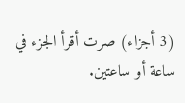(3 أجزاء) صرت أقرأ الجزء في ساعة أو ساعتين.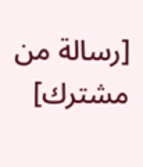[رسالة من مشترك]